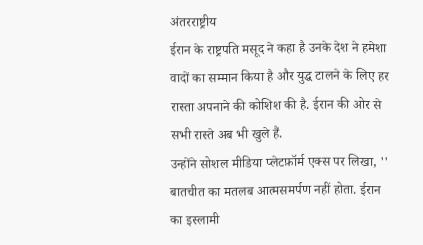अंतरराष्ट्रीय
ईरान के राष्ट्रपति मसूद ने कहा है उनके देश ने हमेशा वादों का सम्मान किया है और युद्ध टालने के लिए हर रास्ता अपनाने की कोशिश की है. ईरान की ओर से सभी रास्ते अब भी खुले हैं.
उन्होंने सोशल मीडिया प्लेटफ़ॉर्म एक्स पर लिखा, '' बातचीत का मतलब आत्मसमर्पण नहीं होता. ईरान का इस्लामी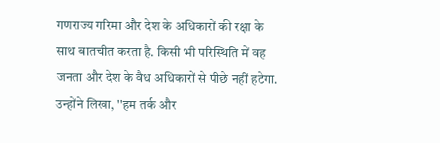गणराज्य गरिमा और देश के अधिकारों की रक्षा के साथ बातचीत करता है. किसी भी परिस्थिति में वह जनता और देश के वैध अधिकारों से पीछे नहीं हटेगा.
उन्होंने लिखा, ''हम तर्क और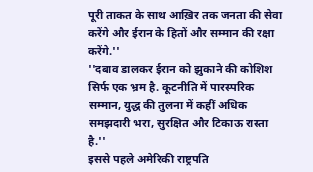पूरी ताकत के साथ आख़िर तक जनता की सेवा करेंगे और ईरान के हितों और सम्मान की रक्षा करेंगे.''
''दबाव डालकर ईरान को झुकाने की कोशिश सिर्फ एक भ्रम है. कूटनीति में पारस्परिक सम्मान, युद्ध की तुलना में कहीं अधिक समझदारी भरा, सुरक्षित और टिकाऊ रास्ता है.''
इससे पहले अमेरिकी राष्ट्रपति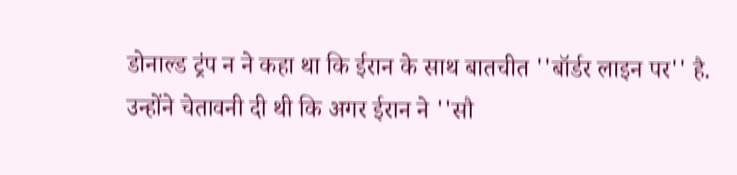डोनाल्ड ट्रंप न ने कहा था कि ईरान के साथ बातचीत ''बॉर्डर लाइन पर'' है.
उन्होंने चेतावनी दी थी कि अगर ईरान ने ''सौ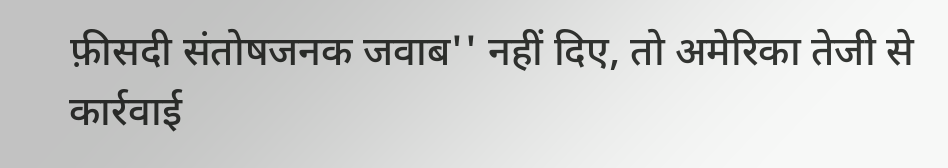फ़ीसदी संतोषजनक जवाब'' नहीं दिए, तो अमेरिका तेजी से कार्रवाई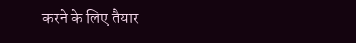करने के लिए तैयार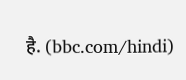है. (bbc.com/hindi)